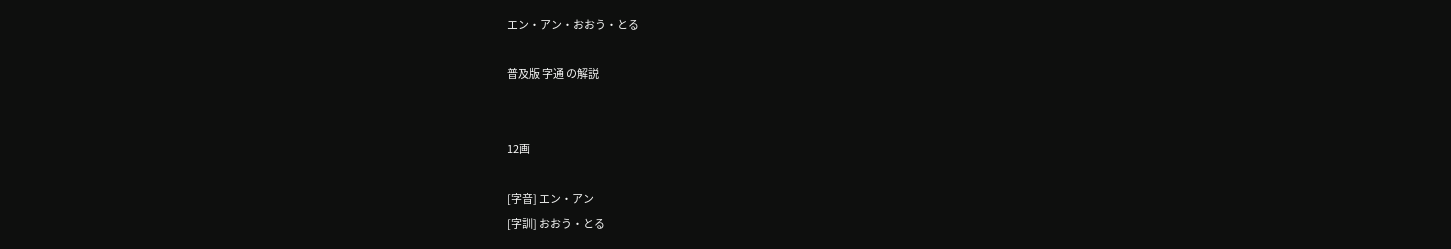エン・アン・おおう・とる

普及版 字通 の解説


12画

[字音] エン・アン
[字訓] おおう・とる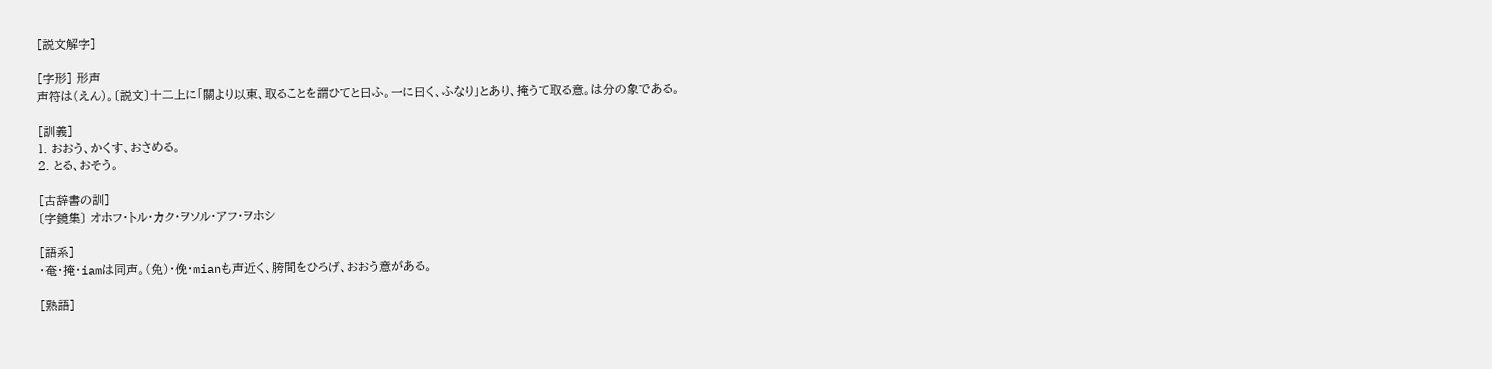[説文解字]

[字形] 形声
声符は(えん)。〔説文〕十二上に「關より以東、取ることを謂ひてと曰ふ。一に曰く、ふなり」とあり、掩うて取る意。は分の象である。

[訓義]
1. おおう、かくす、おさめる。
2. とる、おそう。

[古辞書の訓]
〔字鏡集〕 オホフ・トル・カク・ヲソル・アフ・ヲホシ

[語系]
・奄・掩・iamは同声。(免)・俛・mianも声近く、胯間をひろげ、おおう意がある。

[熟語]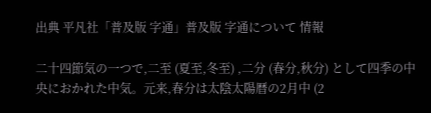出典 平凡社「普及版 字通」普及版 字通について 情報

二十四節気の一つで,二至 (夏至,冬至) ,二分 (春分,秋分) として四季の中央におかれた中気。元来,春分は太陰太陽暦の2月中 (2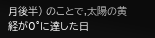月後半) のことで,太陽の黄経が0°に達した日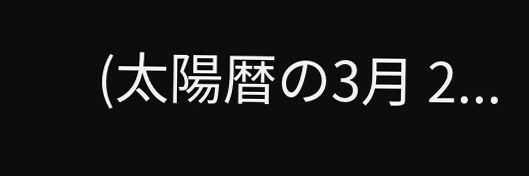(太陽暦の3月 2...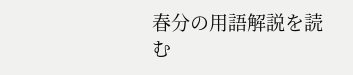春分の用語解説を読む